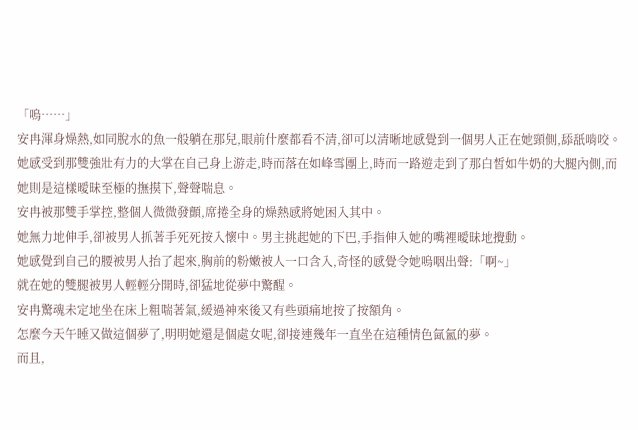「嗚……」
安冉渾身燥熱,如同脫水的魚一般躺在那兒,眼前什麼都看不清,卻可以清晰地感覺到一個男人正在她頸側,舔舐啃咬。
她感受到那雙強壯有力的大掌在自己身上游走,時而落在如峰雪團上,時而一路遊走到了那白皙如牛奶的大腿內側,而她則是這樣曖昧至極的撫摸下,聲聲喘息。
安冉被那雙手掌控,整個人微微發顫,席捲全身的燥熱感將她困入其中。
她無力地伸手,卻被男人抓著手死死按入懷中。男主挑起她的下巴,手指伸入她的嘴裡曖昧地攪動。
她感覺到自己的腰被男人抬了起來,胸前的粉嫩被人一口含入,奇怪的感覺令她嗚咽出聲:「啊~」
就在她的雙腿被男人輕輕分開時,卻猛地從夢中驚醒。
安冉驚魂未定地坐在床上粗喘著氣,緩過神來後又有些頭痛地按了按額角。
怎麼今天午睡又做這個夢了,明明她還是個處女呢,卻接連幾年一直坐在這種情色氤氳的夢。
而且,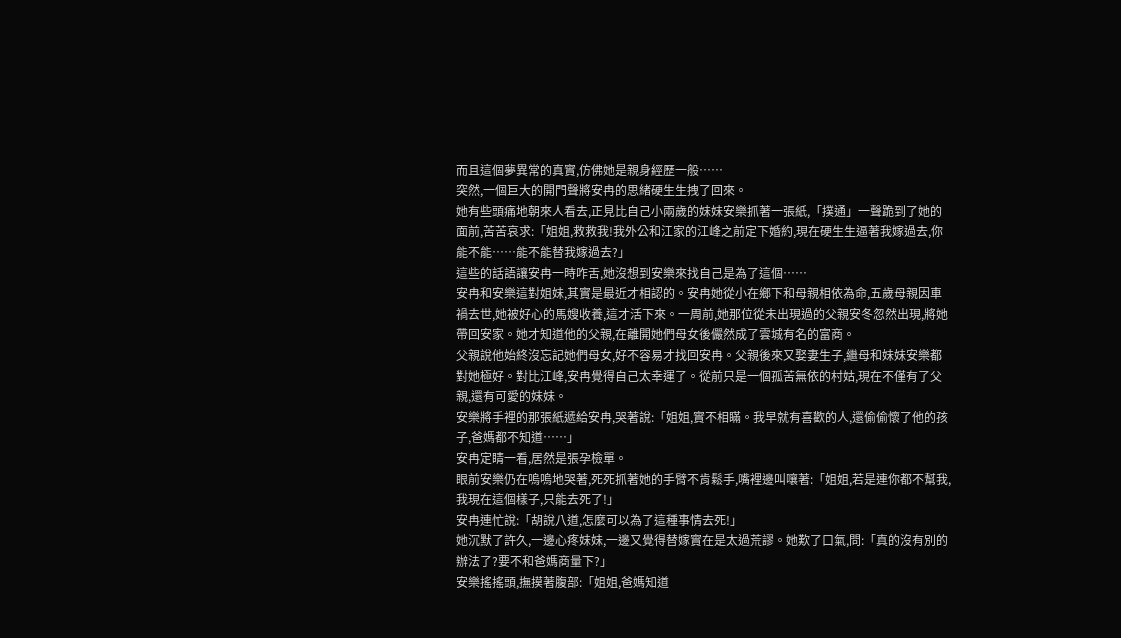而且這個夢異常的真實,仿佛她是親身經歷一般……
突然,一個巨大的開門聲將安冉的思緒硬生生拽了回來。
她有些頭痛地朝來人看去,正見比自己小兩歲的妹妹安樂抓著一張紙,「撲通」一聲跪到了她的面前,苦苦哀求:「姐姐,救救我!我外公和江家的江峰之前定下婚約,現在硬生生逼著我嫁過去,你能不能……能不能替我嫁過去?」
這些的話語讓安冉一時咋舌,她沒想到安樂來找自己是為了這個……
安冉和安樂這對姐妹,其實是最近才相認的。安冉她從小在鄉下和母親相依為命,五歲母親因車禍去世,她被好心的馬嫂收養,這才活下來。一周前,她那位從未出現過的父親安冬忽然出現,將她帶回安家。她才知道他的父親,在離開她們母女後儼然成了雲城有名的富商。
父親說他始終沒忘記她們母女,好不容易才找回安冉。父親後來又娶妻生子,繼母和妹妹安樂都對她極好。對比江峰,安冉覺得自己太幸運了。從前只是一個孤苦無依的村姑,現在不僅有了父親,還有可愛的妹妹。
安樂將手裡的那張紙遞給安冉,哭著說:「姐姐,實不相瞞。我早就有喜歡的人,還偷偷懷了他的孩子,爸媽都不知道……」
安冉定睛一看,居然是張孕檢單。
眼前安樂仍在嗚嗚地哭著,死死抓著她的手臂不肯鬆手,嘴裡邊叫嚷著:「姐姐,若是連你都不幫我,我現在這個樣子,只能去死了!」
安冉連忙說:「胡說八道,怎麼可以為了這種事情去死!」
她沉默了許久,一邊心疼妹妹,一邊又覺得替嫁實在是太過荒謬。她歎了口氣,問:「真的沒有別的辦法了?要不和爸媽商量下?」
安樂搖搖頭,撫摸著腹部:「姐姐,爸媽知道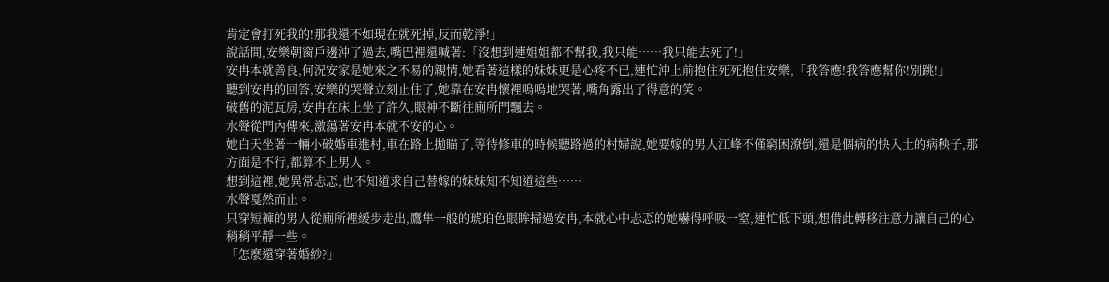肯定會打死我的!那我還不如現在就死掉,反而乾淨!」
說話間,安樂朝窗戶邊沖了過去,嘴巴裡還喊著:「沒想到連姐姐都不幫我,我只能……我只能去死了!」
安冉本就善良,何況安家是她來之不易的親情,她看著這樣的妹妹更是心疼不已,連忙沖上前抱住死死抱住安樂,「我答應!我答應幫你!別跳!」
聽到安冉的回答,安樂的哭聲立刻止住了,她靠在安冉懷裡嗚嗚地哭著,嘴角露出了得意的笑。
破舊的泥瓦房,安冉在床上坐了許久,眼神不斷往廁所門飄去。
水聲從門內傳來,激蕩著安冉本就不安的心。
她白天坐著一輛小破婚車進村,車在路上拋瞄了,等待修車的時候聽路過的村婦說,她要嫁的男人江峰不僅窮困潦倒,還是個病的快入土的病秧子,那方面是不行,都算不上男人。
想到這裡,她異常忐忑,也不知道求自己替嫁的妹妹知不知道這些……
水聲戛然而止。
只穿短褲的男人從廁所裡緩步走出,鷹隼一般的琥珀色眼眸掃過安冉,本就心中忐忑的她嚇得呼吸一窒,連忙低下頭,想借此轉移注意力讓自己的心稍稍平靜一些。
「怎麼還穿著婚紗?」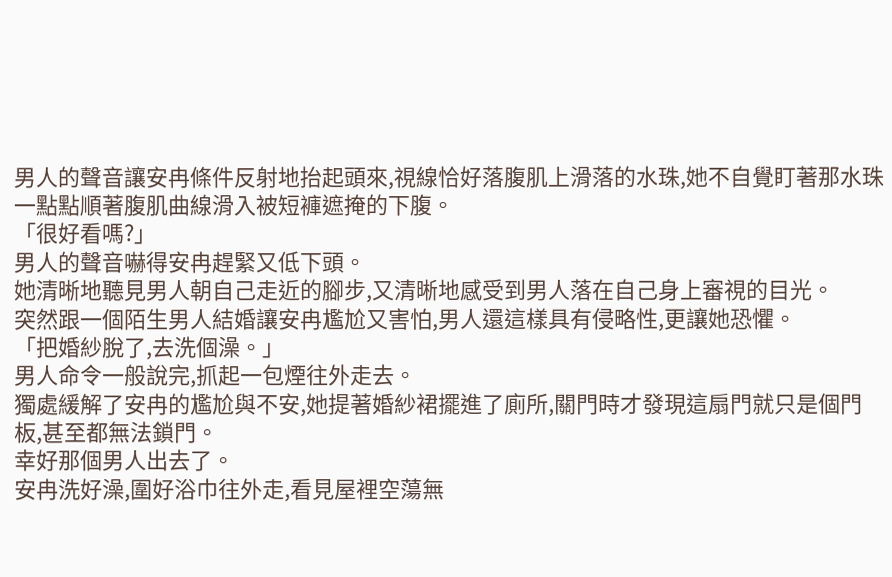男人的聲音讓安冉條件反射地抬起頭來,視線恰好落腹肌上滑落的水珠,她不自覺盯著那水珠一點點順著腹肌曲線滑入被短褲遮掩的下腹。
「很好看嗎?」
男人的聲音嚇得安冉趕緊又低下頭。
她清晰地聽見男人朝自己走近的腳步,又清晰地感受到男人落在自己身上審視的目光。
突然跟一個陌生男人結婚讓安冉尷尬又害怕,男人還這樣具有侵略性,更讓她恐懼。
「把婚紗脫了,去洗個澡。」
男人命令一般說完,抓起一包煙往外走去。
獨處緩解了安冉的尷尬與不安,她提著婚紗裙擺進了廁所,關門時才發現這扇門就只是個門板,甚至都無法鎖門。
幸好那個男人出去了。
安冉洗好澡,圍好浴巾往外走,看見屋裡空蕩無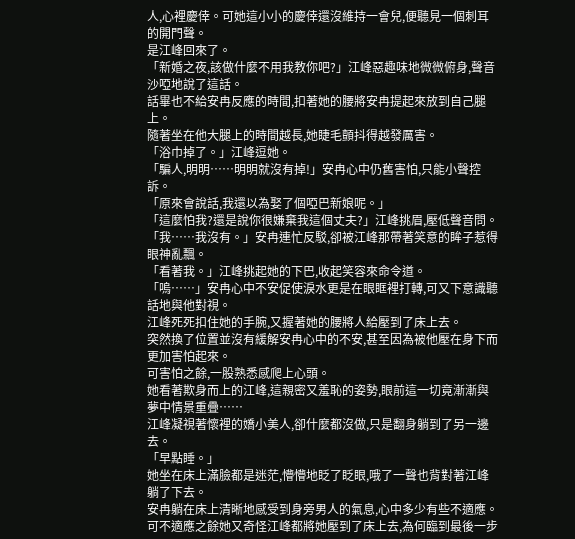人,心裡慶倖。可她這小小的慶倖還沒維持一會兒,便聽見一個刺耳的開門聲。
是江峰回來了。
「新婚之夜,該做什麼不用我教你吧?」江峰惡趣味地微微俯身,聲音沙啞地說了這話。
話畢也不給安冉反應的時間,扣著她的腰將安冉提起來放到自己腿上。
隨著坐在他大腿上的時間越長,她睫毛顫抖得越發厲害。
「浴巾掉了。」江峰逗她。
「騙人,明明……明明就沒有掉!」安冉心中仍舊害怕,只能小聲控訴。
「原來會說話,我還以為娶了個啞巴新娘呢。」
「這麼怕我?還是說你很嫌棄我這個丈夫?」江峰挑眉,壓低聲音問。
「我……我沒有。」安冉連忙反駁,卻被江峰那帶著笑意的眸子惹得眼神亂飄。
「看著我。」江峰挑起她的下巴,收起笑容來命令道。
「嗚……」安冉心中不安促使淚水更是在眼眶裡打轉,可又下意識聽話地與他對視。
江峰死死扣住她的手腕,又握著她的腰將人給壓到了床上去。
突然換了位置並沒有緩解安冉心中的不安,甚至因為被他壓在身下而更加害怕起來。
可害怕之餘,一股熟悉感爬上心頭。
她看著欺身而上的江峰,這親密又羞恥的姿勢,眼前這一切竟漸漸與夢中情景重疊……
江峰凝視著懷裡的嬌小美人,卻什麼都沒做,只是翻身躺到了另一邊去。
「早點睡。」
她坐在床上滿臉都是迷茫,懵懵地眨了眨眼,哦了一聲也背對著江峰躺了下去。
安冉躺在床上清晰地感受到身旁男人的氣息,心中多少有些不適應。可不適應之餘她又奇怪江峰都將她壓到了床上去,為何臨到最後一步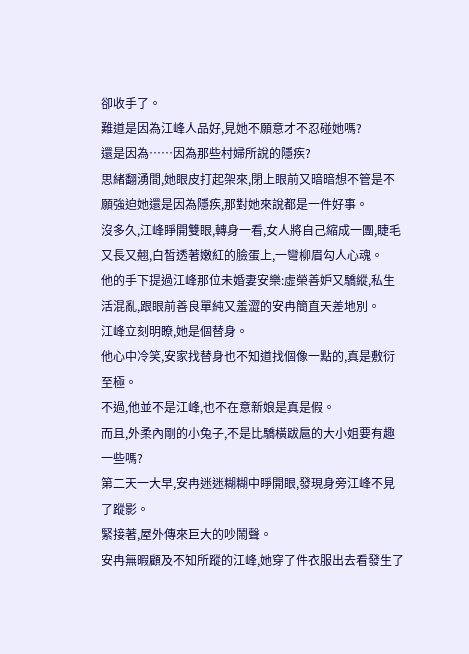卻收手了。
難道是因為江峰人品好,見她不願意才不忍碰她嗎?
還是因為……因為那些村婦所說的隱疾?
思緒翻湧間,她眼皮打起架來,閉上眼前又暗暗想不管是不願強迫她還是因為隱疾,那對她來說都是一件好事。
沒多久,江峰睜開雙眼,轉身一看,女人將自己縮成一團,睫毛又長又翹,白皙透著嫩紅的臉蛋上,一彎柳眉勾人心魂。
他的手下提過江峰那位未婚妻安樂:虛榮善妒又驕縱,私生活混亂,跟眼前善良單純又羞澀的安冉簡直天差地別。
江峰立刻明瞭,她是個替身。
他心中冷笑,安家找替身也不知道找個像一點的,真是敷衍至極。
不過,他並不是江峰,也不在意新娘是真是假。
而且,外柔內剛的小兔子,不是比驕橫跋扈的大小姐要有趣一些嗎?
第二天一大早,安冉迷迷糊糊中睜開眼,發現身旁江峰不見了蹤影。
緊接著,屋外傳來巨大的吵鬧聲。
安冉無暇顧及不知所蹤的江峰,她穿了件衣服出去看發生了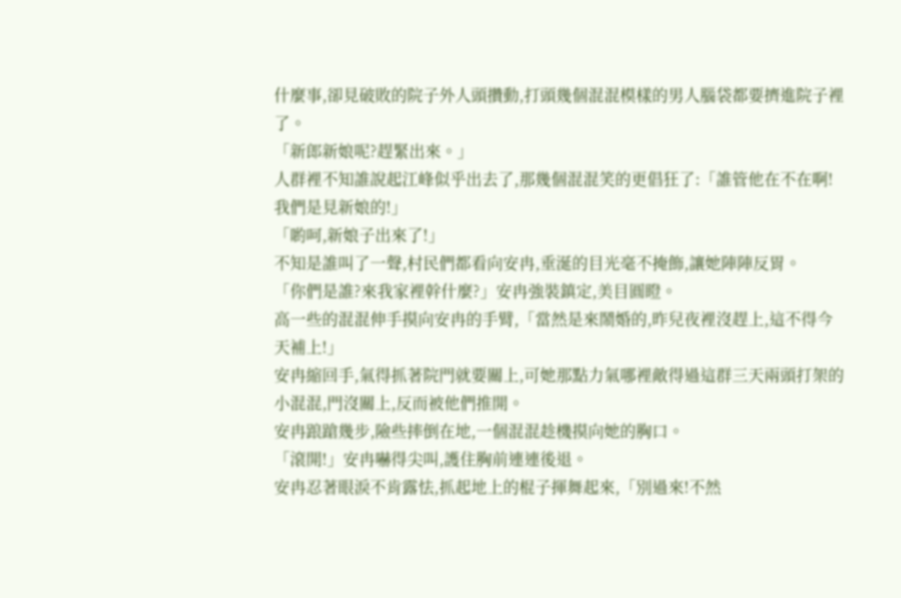什麼事,卻見破敗的院子外人頭攢動,打頭幾個混混模樣的男人腦袋都要擠進院子裡了。
「新郎新娘呢?趕緊出來。」
人群裡不知誰說起江峰似乎出去了,那幾個混混笑的更倡狂了:「誰管他在不在啊!我們是見新娘的!」
「喲呵,新娘子出來了!」
不知是誰叫了一聲,村民們都看向安冉,垂涎的目光毫不掩飾,讓她陣陣反胃。
「你們是誰?來我家裡幹什麼?」安冉強裝鎮定,美目圓瞪。
高一些的混混伸手摸向安冉的手臂,「當然是來鬧婚的,昨兒夜裡沒趕上,這不得今天補上!」
安冉縮回手,氣得抓著院門就要關上,可她那點力氣哪裡敵得過這群三天兩頭打架的小混混,門沒關上,反而被他們推開。
安冉踉蹌幾步,險些摔倒在地,一個混混趁機摸向她的胸口。
「滾開!」安冉嚇得尖叫,護住胸前連連後退。
安冉忍著眼淚不肯露怯,抓起地上的棍子揮舞起來,「別過來!不然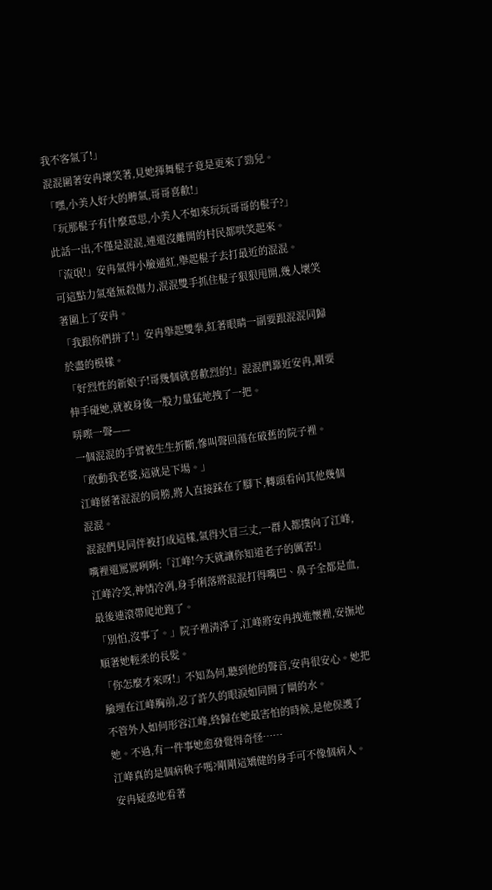我不客氣了!」
混混圍著安冉壞笑著,見她揮舞棍子竟是更來了勁兒。
「嘿,小美人好大的脾氣,哥哥喜歡!」
「玩那棍子有什麼意思,小美人不如來玩玩哥哥的棍子?」
此話一出,不僅是混混,連還沒離開的村民都哄笑起來。
「流氓!」安冉氣得小臉通紅,舉起棍子去打最近的混混。
可這點力氣毫無殺傷力,混混雙手抓住棍子狠狠甩開,幾人壞笑著圍上了安冉。
「我跟你們拼了!」安冉舉起雙拳,紅著眼睛一副要跟混混同歸於盡的模樣。
「好烈性的新娘子!哥幾個就喜歡烈的!」混混們靠近安冉,剛要伸手碰她,就被身後一股力量猛地拽了一把。
哢嚓一聲——
一個混混的手臂被生生折斷,慘叫聲回蕩在破舊的院子裡。
「敢動我老婆,這就是下場。」
江峰掰著混混的肩膀,將人直接踩在了腳下,轉頭看向其他幾個混混。
混混們見同伴被打成這樣,氣得火冒三丈,一群人都撲向了江峰,嘴裡還罵罵咧咧:「江峰!今天就讓你知道老子的厲害!」
江峰冷笑,神情冷冽,身手俐落將混混打得嘴巴、鼻子全都是血,最後連滾帶爬地跑了。
「別怕,沒事了。」院子裡清淨了,江峰將安冉拽進懷裡,安撫地順著她輕柔的長髮。
「你怎麼才來呀!」不知為何,聽到他的聲音,安冉很安心。她把臉埋在江峰胸前,忍了許久的眼淚如同開了閘的水。
不管外人如何形容江峰,終歸在她最害怕的時候,是他保護了她。不過,有一件事她愈發覺得奇怪……
江峰真的是個病秧子嗎?剛剛這矯健的身手可不像個病人。
安冉疑惑地看著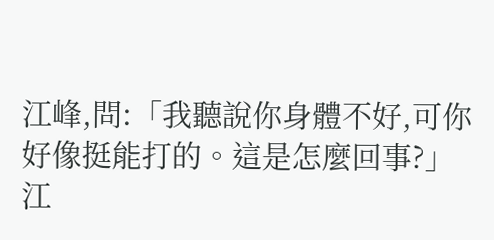江峰,問:「我聽說你身體不好,可你好像挺能打的。這是怎麼回事?」
江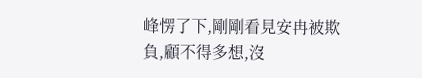峰愣了下,剛剛看見安冉被欺負,顧不得多想,沒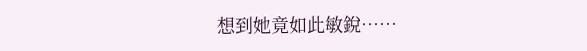想到她竟如此敏銳……